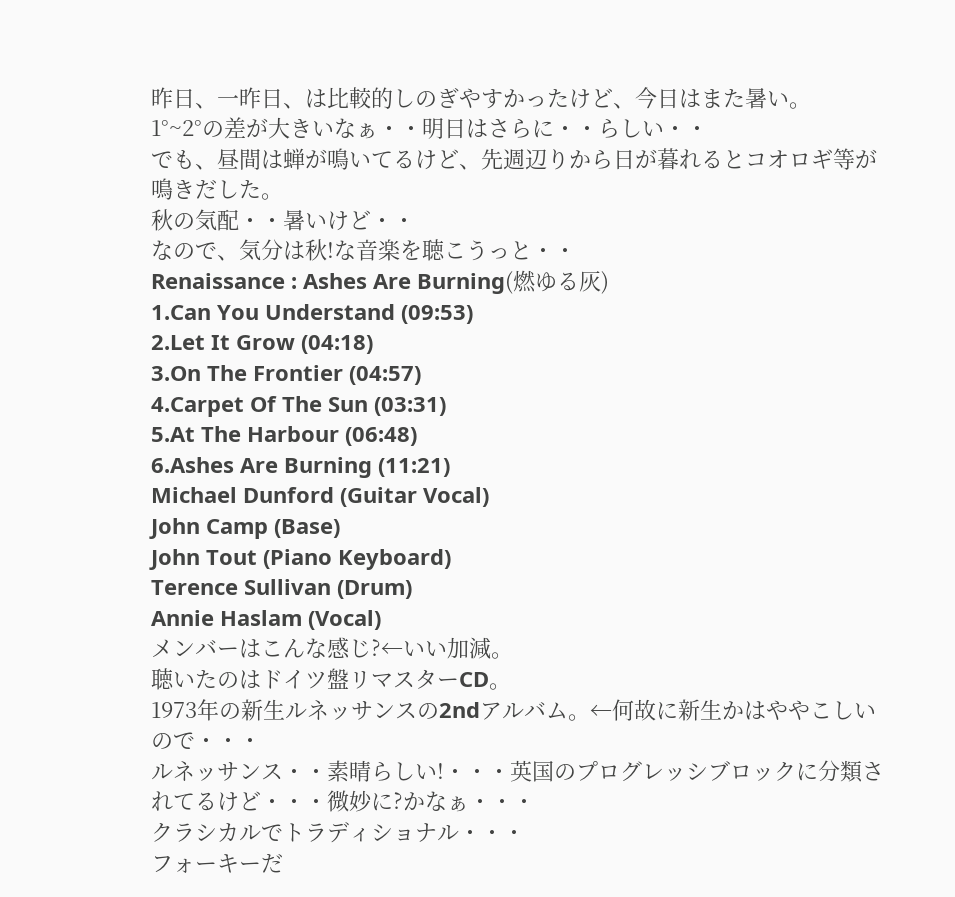昨日、一昨日、は比較的しのぎやすかったけど、今日はまた暑い。
1°~2°の差が大きいなぁ・・明日はさらに・・らしい・・
でも、昼間は蝉が鳴いてるけど、先週辺りから日が暮れるとコオロギ等が鳴きだした。
秋の気配・・暑いけど・・
なので、気分は秋!な音楽を聴こうっと・・
Renaissance : Ashes Are Burning(燃ゆる灰)
1.Can You Understand (09:53)
2.Let It Grow (04:18)
3.On The Frontier (04:57)
4.Carpet Of The Sun (03:31)
5.At The Harbour (06:48)
6.Ashes Are Burning (11:21)
Michael Dunford (Guitar Vocal)
John Camp (Base)
John Tout (Piano Keyboard)
Terence Sullivan (Drum)
Annie Haslam (Vocal)
メンバーはこんな感じ?←いい加減。
聴いたのはドイツ盤リマスターCD。
1973年の新生ルネッサンスの2ndアルバム。←何故に新生かはややこしいので・・・
ルネッサンス・・素晴らしい!・・・英国のプログレッシブロックに分類されてるけど・・・微妙に?かなぁ・・・
クラシカルでトラディショナル・・・
フォーキーだ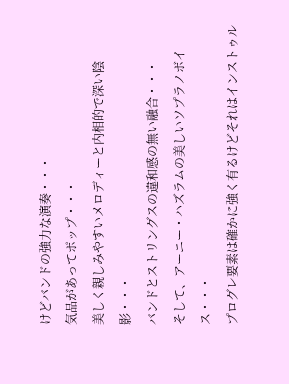けどバンドの強力な演奏・・・
気品があってポップ・・・
美しく親しみやすいメロディーと内相的で深い陰影・・・
バンドとストリングスの違和感の無い融合・・・
そして、アーニー・ハズラムの美しいソプラノボイス・・・
プログレ要素は確かに強く有るけどそれはインストゥル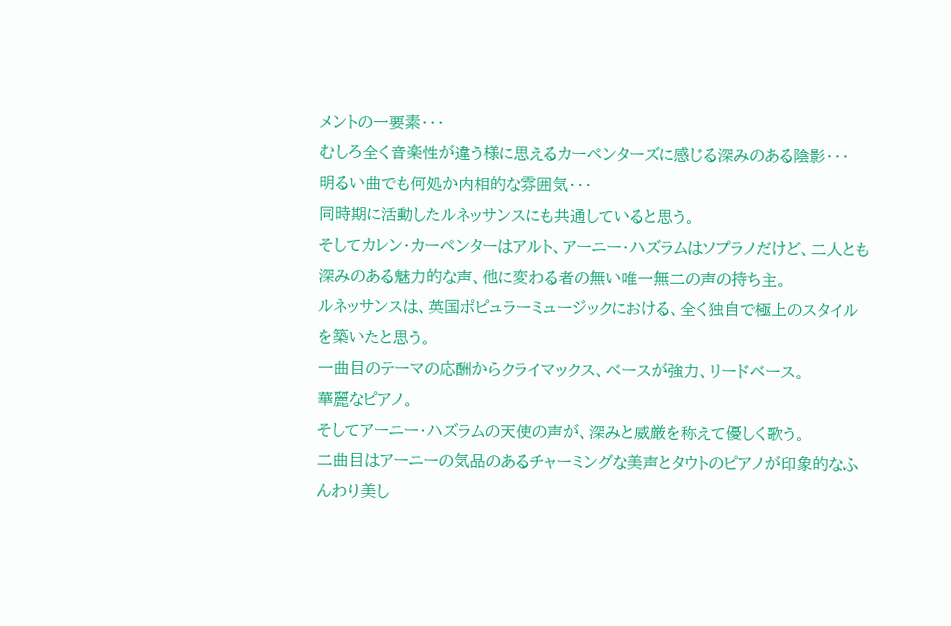メントの一要素・・・
むしろ全く音楽性が違う様に思えるカーペンターズに感じる深みのある陰影・・・
明るい曲でも何処か内相的な雰囲気・・・
同時期に活動したルネッサンスにも共通していると思う。
そしてカレン・カーペンターはアルト、アーニー・ハズラムはソプラノだけど、二人とも深みのある魅力的な声、他に変わる者の無い唯一無二の声の持ち主。
ルネッサンスは、英国ポピュラーミュージックにおける、全く独自で極上のスタイルを築いたと思う。
一曲目のテーマの応酬からクライマックス、ベースが強力、リードベース。
華麗なピアノ。
そしてアーニー・ハズラムの天使の声が、深みと威厳を称えて優しく歌う。
二曲目はアーニーの気品のあるチャーミングな美声とタウトのピアノが印象的なふんわり美し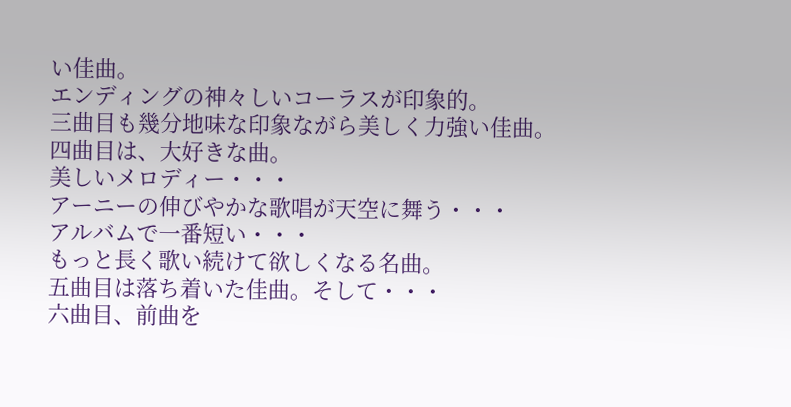い佳曲。
エンディングの神々しいコーラスが印象的。
三曲目も幾分地味な印象ながら美しく力強い佳曲。
四曲目は、大好きな曲。
美しいメロディー・・・
アーニーの伸びやかな歌唱が天空に舞う・・・
アルバムで一番短い・・・
もっと長く歌い続けて欲しくなる名曲。
五曲目は落ち着いた佳曲。そして・・・
六曲目、前曲を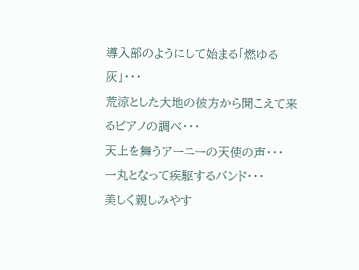導入部のようにして始まる「燃ゆる灰」・・・
荒涼とした大地の彼方から聞こえて来るピアノの調べ・・・
天上を舞うアーニーの天使の声・・・
一丸となって疾駆するバンド・・・
美しく親しみやす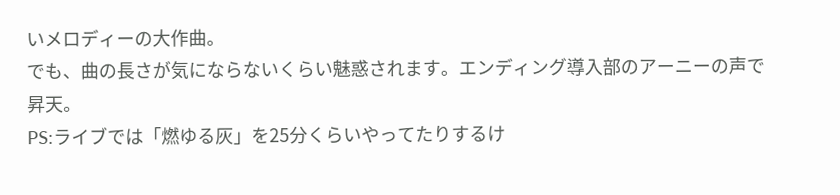いメロディーの大作曲。
でも、曲の長さが気にならないくらい魅惑されます。エンディング導入部のアーニーの声で昇天。
PS:ライブでは「燃ゆる灰」を25分くらいやってたりするけ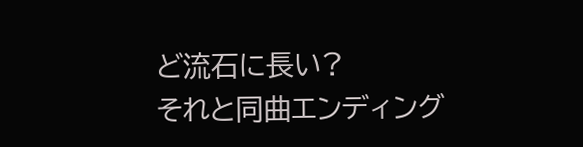ど流石に長い?
それと同曲エンディング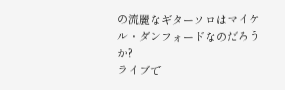の流麗なギターソロはマイケル・ダンフォードなのだろうか?
ライブで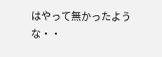はやって無かったような・・